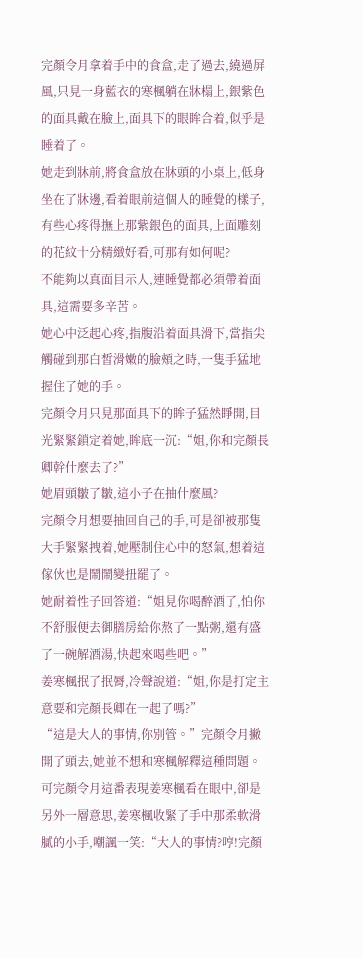完顏令月拿着手中的食盒,走了過去,繞過屏風,只見一身藍衣的寒楓躺在牀榻上,銀紫色的面具戴在臉上,面具下的眼眸合着,似乎是睡着了。
她走到牀前,將食盒放在牀頭的小桌上,低身坐在了牀邊,看着眼前這個人的睡覺的樣子,有些心疼得撫上那紫銀色的面具,上面雕刻的花紋十分精緻好看,可那有如何呢?
不能夠以真面目示人,連睡覺都必須帶着面具,這需要多辛苦。
她心中泛起心疼,指腹沿着面具滑下,當指尖觸碰到那白皙滑嫩的臉頰之時,一隻手猛地握住了她的手。
完顏令月只見那面具下的眸子猛然睜開,目光緊緊鎖定着她,眸底一沉:“姐,你和完顏長卿幹什麼去了?”
她眉頭皺了皺,這小子在抽什麼風?
完顏令月想要抽回自己的手,可是卻被那隻大手緊緊拽着,她壓制住心中的怒氣,想着這傢伙也是鬧鬧變扭罷了。
她耐着性子回答道:“姐見你喝醉酒了,怕你不舒服便去御膳房給你熬了一點粥,還有盛了一碗解酒湯,快起來喝些吧。”
姜寒楓抿了抿脣,冷聲說道:“姐,你是打定主意要和完顏長卿在一起了嗎?”
“這是大人的事情,你別管。”完顏令月撇開了頭去,她並不想和寒楓解釋這種問題。
可完顏令月這番表現姜寒楓看在眼中,卻是另外一層意思,姜寒楓收緊了手中那柔軟滑膩的小手,嘲諷一笑:“大人的事情?哼!完顏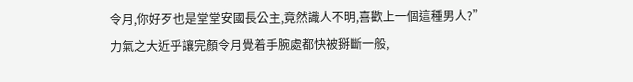令月,你好歹也是堂堂安國長公主,竟然識人不明,喜歡上一個這種男人?”
力氣之大近乎讓完顏令月覺着手腕處都快被掰斷一般,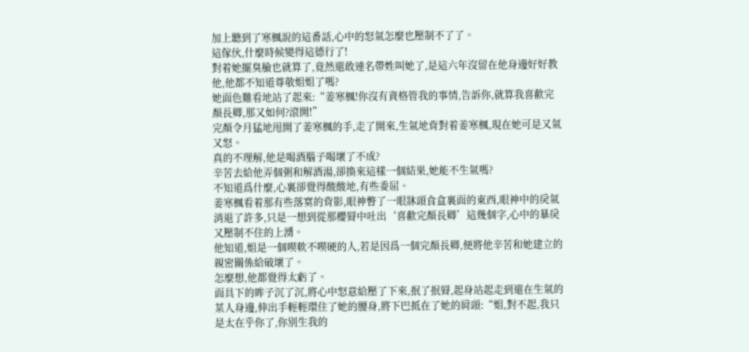加上聽到了寒楓說的這番話,心中的怒氣怎麼也壓制不了了。
這傢伙,什麼時候變得這德行了!
對着她擺臭臉也就算了,竟然還敢連名帶姓叫她了,是這六年沒留在他身邊好好教他,他都不知道尊敬姐姐了嗎?
她面色難看地站了起來:“姜寒楓!你沒有資格管我的事情,告訴你,就算我喜歡完顏長卿,那又如何?滾開!”
完顏令月猛地甩開了姜寒楓的手,走了開來,生氣地背對着姜寒楓,現在她可是又氣又怒。
真的不理解,他是喝酒腦子喝壞了不成?
辛苦去給他弄個粥和解酒湯,卻換來這樣一個結果,她能不生氣嗎?
不知道爲什麼,心裏卻覺得酸酸地,有些委屈。
姜寒楓看着那有些落寞的背影,眼神瞥了一眼牀頭食盒裏面的東西,眼神中的戾氣消退了許多,只是一想到從那櫻脣中吐出‘喜歡完顏長卿’這幾個字,心中的暴戾又壓制不住的上湧。
他知道,姐是一個喫軟不喫硬的人,若是因爲一個完顏長卿,便將他辛苦和她建立的親密關係給破壞了。
怎麼想,他都覺得太虧了。
面具下的眸子沉了沉,將心中怒意給壓了下來,抿了抿脣,起身站起走到還在生氣的某人身邊,伸出手輕輕環住了她的腰身,將下巴抵在了她的肩頭:“姐,對不起,我只是太在乎你了,你別生我的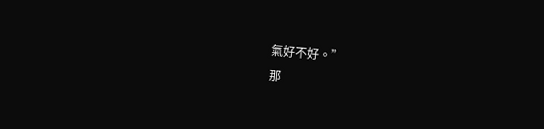氣好不好。”
那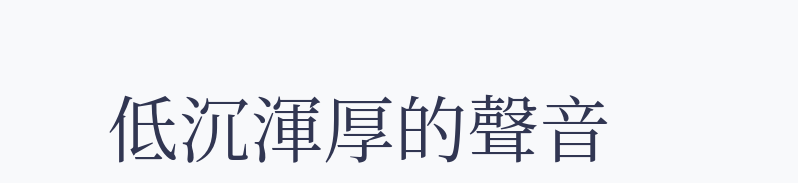低沉渾厚的聲音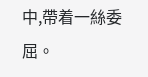中,帶着一絲委屈。